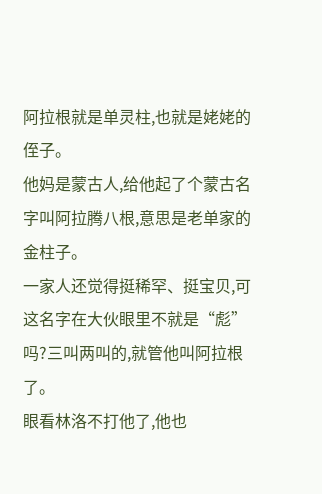阿拉根就是单灵柱,也就是姥姥的侄子。
他妈是蒙古人,给他起了个蒙古名字叫阿拉腾八根,意思是老单家的金柱子。
一家人还觉得挺稀罕、挺宝贝,可这名字在大伙眼里不就是“彪”吗?三叫两叫的,就管他叫阿拉根了。
眼看林洛不打他了,他也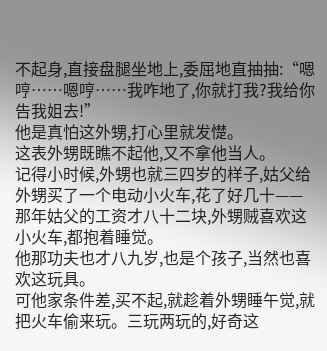不起身,直接盘腿坐地上,委屈地直抽抽:“嗯哼……嗯哼……我咋地了,你就打我?我给你告我姐去!”
他是真怕这外甥,打心里就发憷。
这表外甥既瞧不起他,又不拿他当人。
记得小时候,外甥也就三四岁的样子,姑父给外甥买了一个电动小火车,花了好几十——那年姑父的工资才八十二块,外甥贼喜欢这小火车,都抱着睡觉。
他那功夫也才八九岁,也是个孩子,当然也喜欢这玩具。
可他家条件差,买不起,就趁着外甥睡午觉,就把火车偷来玩。三玩两玩的,好奇这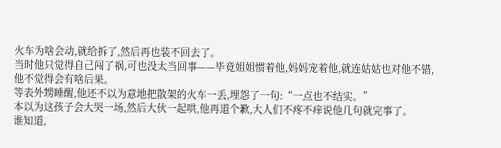火车为啥会动,就给拆了,然后再也装不回去了。
当时他只觉得自己闯了祸,可也没太当回事——毕竟姐姐惯着他,妈妈宠着他,就连姑姑也对他不错,他不觉得会有啥后果。
等表外甥睡醒,他还不以为意地把散架的火车一丢,埋怨了一句:“一点也不结实。”
本以为这孩子会大哭一场,然后大伙一起哄,他再道个歉,大人们不疼不痒说他几句就完事了。
谁知道,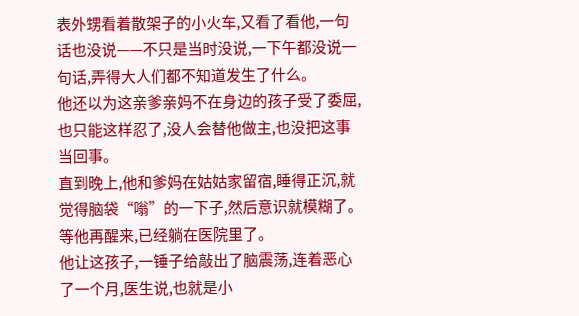表外甥看着散架子的小火车,又看了看他,一句话也没说——不只是当时没说,一下午都没说一句话,弄得大人们都不知道发生了什么。
他还以为这亲爹亲妈不在身边的孩子受了委屈,也只能这样忍了,没人会替他做主,也没把这事当回事。
直到晚上,他和爹妈在姑姑家留宿,睡得正沉,就觉得脑袋“嗡”的一下子,然后意识就模糊了。
等他再醒来,已经躺在医院里了。
他让这孩子,一锤子给敲出了脑震荡,连着恶心了一个月,医生说,也就是小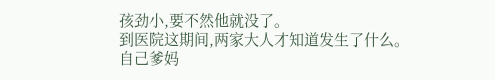孩劲小,要不然他就没了。
到医院这期间,两家大人才知道发生了什么。
自己爹妈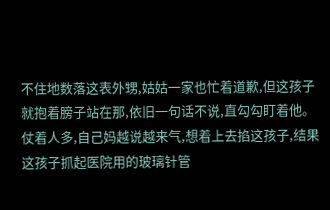不住地数落这表外甥,姑姑一家也忙着道歉,但这孩子就抱着膀子站在那,依旧一句话不说,直勾勾盯着他。
仗着人多,自己妈越说越来气,想着上去掐这孩子,结果这孩子抓起医院用的玻璃针管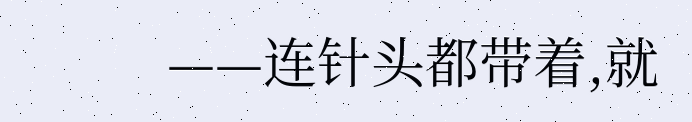——连针头都带着,就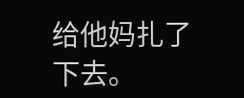给他妈扎了下去。